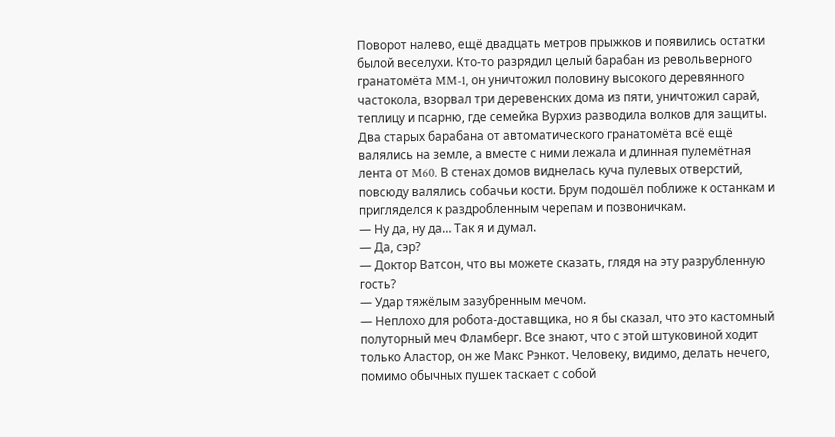Поворот налево, ещё двадцать метров прыжков и появились остатки былой веселухи. Кто-то разрядил целый барабан из револьверного гранатомёта MM-1, он уничтожил половину высокого деревянного частокола, взорвал три деревенских дома из пяти, уничтожил сарай, теплицу и псарню, где семейка Вурхиз разводила волков для защиты. Два старых барабана от автоматического гранатомёта всё ещё валялись на земле, а вместе с ними лежала и длинная пулемётная лента от M60. В стенах домов виднелась куча пулевых отверстий, повсюду валялись собачьи кости. Брум подошёл поближе к останкам и пригляделся к раздробленным черепам и позвоничкам.
— Ну да, ну да… Так я и думал.
— Да, сэр?
— Доктор Ватсон, что вы можете сказать, глядя на эту разрубленную гость?
— Удар тяжёлым зазубренным мечом.
— Неплохо для робота-доставщика, но я бы сказал, что это кастомный полуторный меч Фламберг. Все знают, что с этой штуковиной ходит только Аластор, он же Макс Рэнкот. Человеку, видимо, делать нечего, помимо обычных пушек таскает с собой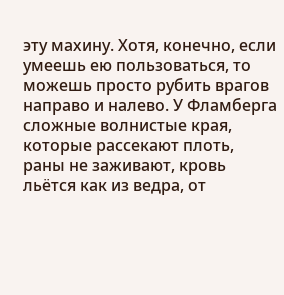эту махину. Хотя, конечно, если умеешь ею пользоваться, то можешь просто рубить врагов направо и налево. У Фламберга сложные волнистые края, которые рассекают плоть, раны не заживают, кровь льётся как из ведра, от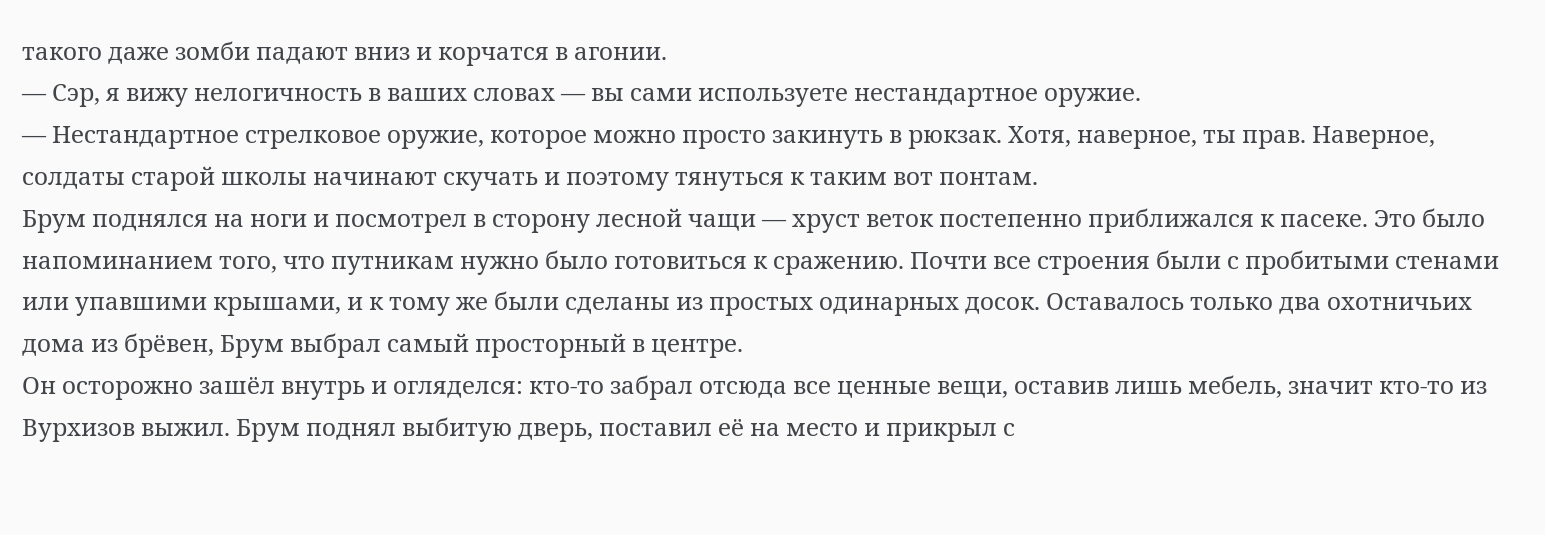такого даже зомби падают вниз и корчатся в агонии.
— Сэр, я вижу нелогичность в ваших словах — вы сами используете нестандартное оружие.
— Нестандартное стрелковое оружие, которое можно просто закинуть в рюкзак. Хотя, наверное, ты прав. Наверное, солдаты старой школы начинают скучать и поэтому тянуться к таким вот понтам.
Брум поднялся на ноги и посмотрел в сторону лесной чащи — хруст веток постепенно приближался к пасеке. Это было напоминанием того, что путникам нужно было готовиться к сражению. Почти все строения были с пробитыми стенами или упавшими крышами, и к тому же были сделаны из простых одинарных досок. Оставалось только два охотничьих дома из брёвен, Брум выбрал самый просторный в центре.
Он осторожно зашёл внутрь и огляделся: кто-то забрал отсюда все ценные вещи, оставив лишь мебель, значит кто-то из Вурхизов выжил. Брум поднял выбитую дверь, поставил её на место и прикрыл с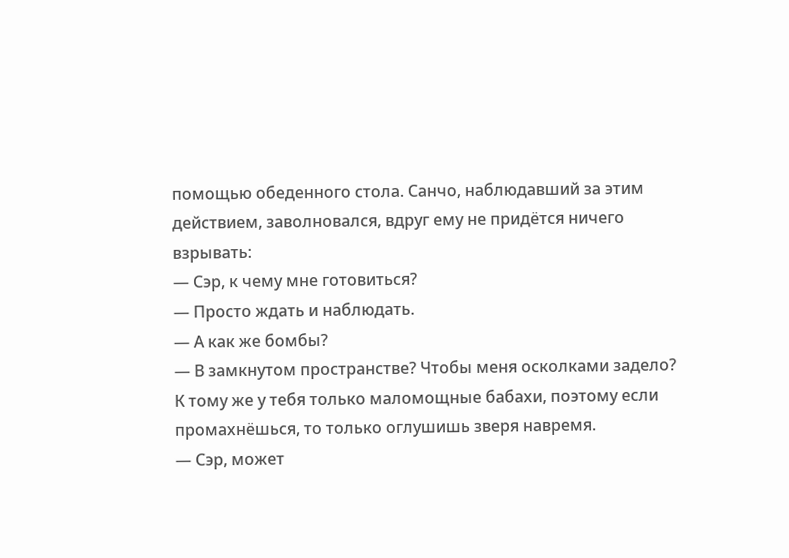помощью обеденного стола. Санчо, наблюдавший за этим действием, заволновался, вдруг ему не придётся ничего взрывать:
— Сэр, к чему мне готовиться?
— Просто ждать и наблюдать.
— А как же бомбы?
— В замкнутом пространстве? Чтобы меня осколками задело? К тому же у тебя только маломощные бабахи, поэтому если промахнёшься, то только оглушишь зверя навремя.
— Сэр, может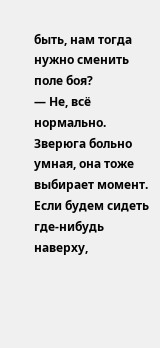быть, нам тогда нужно сменить поле боя?
— Не, всё нормально. Зверюга больно умная, она тоже выбирает момент. Если будем сидеть где-нибудь наверху,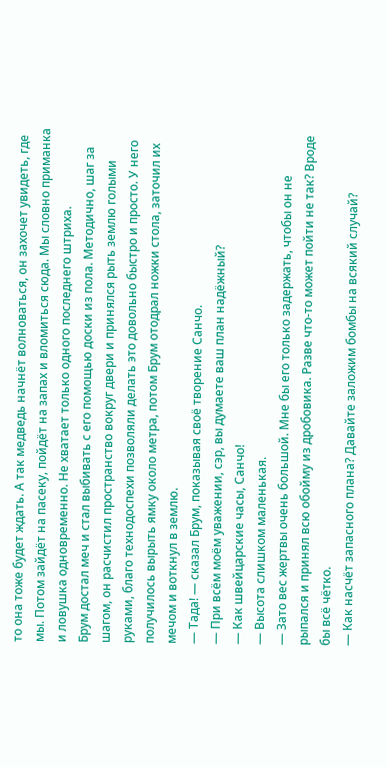то она тоже будет ждать. А так медведь начнёт волноваться, он захочет увидеть, где мы. Потом зайдёт на пасеку, пойдёт на запах и вломиться сюда. Мы словно приманка и ловушка одновременно. Не хватает только одного последнего штриха.
Брум достал меч и стал выбивать с его помощью доски из пола. Методично, шаг за шагом, он расчистил пространство вокруг двери и принялся рыть землю голыми руками, благо технодоспехи позволяли делать это довольно быстро и просто. У него получилось вырыть ямку около метра, потом Брум отодрал ножки стола, заточил их мечом и воткнул в землю.
— Тада! — сказал Брум, показывая своё творение Санчо.
— При всём моём уважении, сэр, вы думаете ваш план надёжный?
— Как швейцарские часы, Санчо!
— Высота слишком маленькая.
— Зато вес жертвы очень большой. Мне бы его только задержать, чтобы он не рыпался и принял всю обойму из дробовика. Разве что-то может пойти не так? Вроде бы всё чётко.
— Как насчёт запасного плана? Давайте заложим бомбы на всякий случай?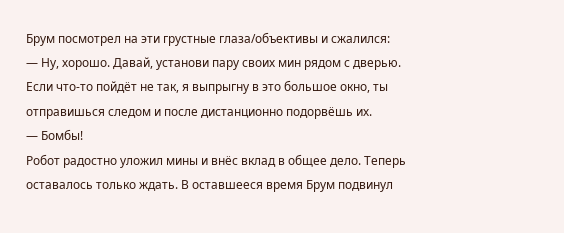Брум посмотрел на эти грустные глаза/объективы и сжалился:
— Ну, хорошо. Давай, установи пару своих мин рядом с дверью. Если что-то пойдёт не так, я выпрыгну в это большое окно, ты отправишься следом и после дистанционно подорвёшь их.
— Бомбы!
Робот радостно уложил мины и внёс вклад в общее дело. Теперь оставалось только ждать. В оставшееся время Брум подвинул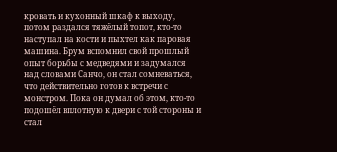кровать и кухонный шкаф к выходу, потом раздался тяжёлый топот, кто-то наступал на кости и пыхтел как паровая машина. Брум вспомнил свой прошлый опыт борьбы с медведями и задумался над словами Санчо, он стал сомневаться, что действительно готов к встречи с монстром. Пока он думал об этом, кто-то подошёл вплотную к двери с той стороны и стал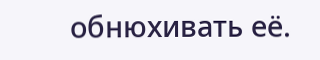обнюхивать её.